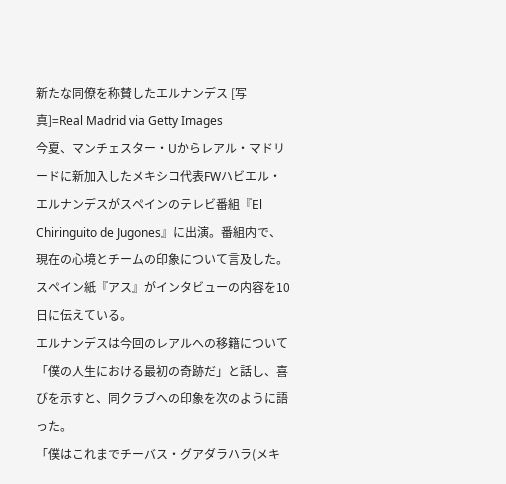新たな同僚を称賛したエルナンデス [写真]=Real Madrid via Getty Images
今夏、マンチェスター・Uからレアル・マドリードに新加入したメキシコ代表FWハビエル・エルナンデスがスペインのテレビ番組『El Chiringuito de Jugones』に出演。番組内で、現在の心境とチームの印象について言及した。スペイン紙『アス』がインタビューの内容を10日に伝えている。
エルナンデスは今回のレアルへの移籍について「僕の人生における最初の奇跡だ」と話し、喜びを示すと、同クラブへの印象を次のように語った。
「僕はこれまでチーバス・グアダラハラ(メキ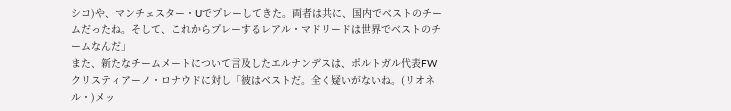シコ)や、マンチェスター・Uでプレーしてきた。両者は共に、国内でベストのチームだったね。そして、これからプレーするレアル・マドリードは世界でベストのチームなんだ」
また、新たなチームメートについて言及したエルナンデスは、ポルトガル代表FWクリスティアーノ・ロナウドに対し「彼はベストだ。全く疑いがないね。(リオネル・)メッ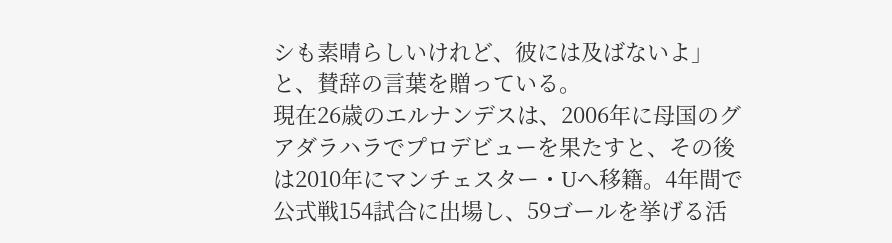シも素晴らしいけれど、彼には及ばないよ」と、賛辞の言葉を贈っている。
現在26歳のエルナンデスは、2006年に母国のグアダラハラでプロデビューを果たすと、その後は2010年にマンチェスター・Uへ移籍。4年間で公式戦154試合に出場し、59ゴールを挙げる活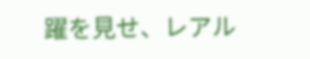躍を見せ、レアル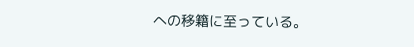への移籍に至っている。